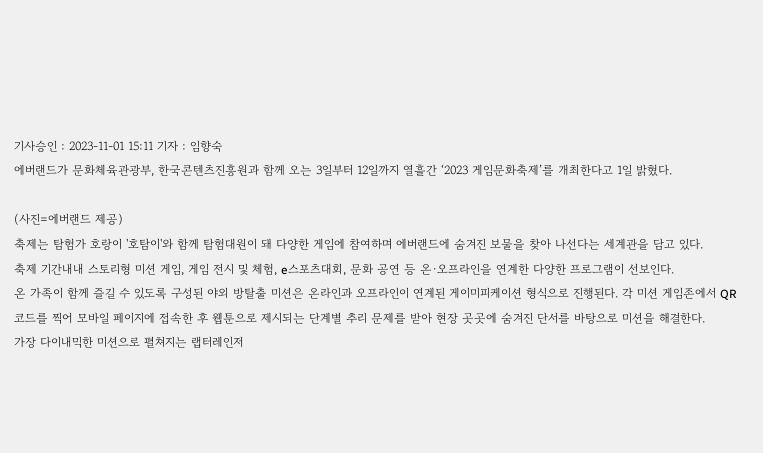기사승인 : 2023-11-01 15:11 기자 : 임향숙
에버랜드가 문화체육관광부, 한국콘텐츠진흥원과 함께 오는 3일부터 12일까지 열흘간 ‘2023 게임문화축제’를 개최한다고 1일 밝혔다.

(사진=에버랜드 제공)
축제는 탐험가 호랑이 '호탐이'와 함께 탐험대원이 돼 다양한 게임에 참여하며 에버랜드에 숨겨진 보물을 찾아 나선다는 세계관을 담고 있다.
축제 기간내내 스토리형 미션 게임, 게임 전시 및 체험, e스포츠대회, 문화 공연 등 온·오프라인을 연계한 다양한 프로그램이 선보인다.
온 가족이 함께 즐길 수 있도록 구성된 야외 방탈출 미션은 온라인과 오프라인이 연계된 게이미피케이션 형식으로 진행된다. 각 미션 게임존에서 QR코드를 찍어 모바일 페이지에 접속한 후 웹툰으로 제시되는 단계별 추리 문제를 받아 현장 곳곳에 숨겨진 단서를 바탕으로 미션을 해결한다.
가장 다이내믹한 미션으로 펼쳐지는 랩터레인저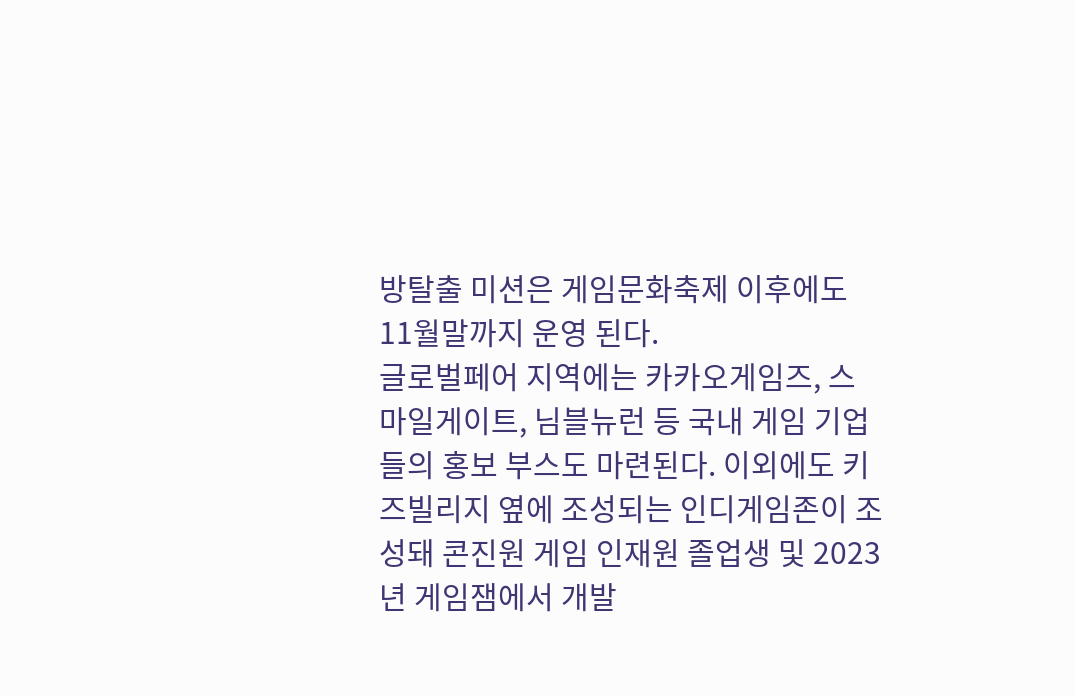방탈출 미션은 게임문화축제 이후에도 11월말까지 운영 된다.
글로벌페어 지역에는 카카오게임즈, 스마일게이트, 님블뉴런 등 국내 게임 기업들의 홍보 부스도 마련된다. 이외에도 키즈빌리지 옆에 조성되는 인디게임존이 조성돼 콘진원 게임 인재원 졸업생 및 2023년 게임잼에서 개발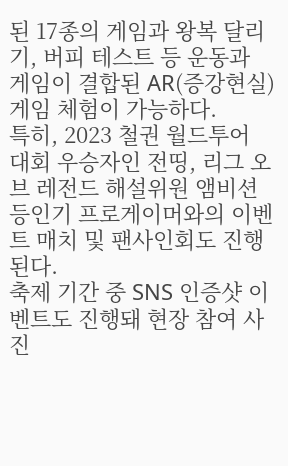된 17종의 게임과 왕복 달리기, 버피 테스트 등 운동과 게임이 결합된 AR(증강현실) 게임 체험이 가능하다.
특히, 2023 철권 월드투어 대회 우승자인 전띵, 리그 오브 레전드 해설위원 앰비션 등인기 프로게이머와의 이벤트 매치 및 팬사인회도 진행된다.
축제 기간 중 SNS 인증샷 이벤트도 진행돼 현장 참여 사진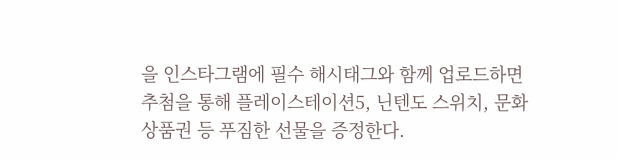을 인스타그램에 필수 해시태그와 함께 업로드하면 추첨을 통해 플레이스테이션5, 닌텐도 스위치, 문화상품권 등 푸짐한 선물을 증정한다.